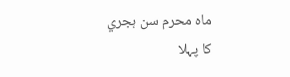ماہ محرم سن ہجري کا پہلا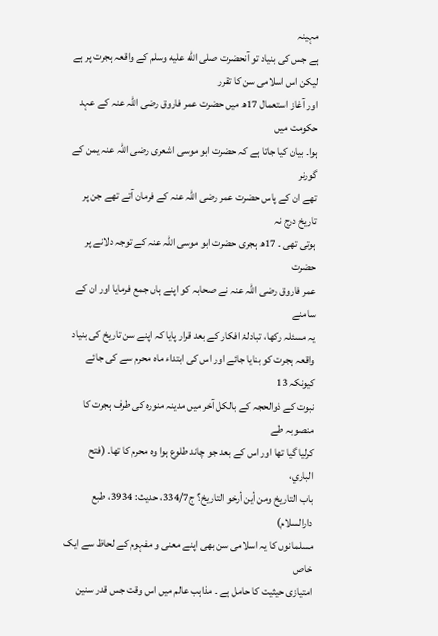مہينہ
ہے جس کی بنياد تو آنحضرت صلى الله عليه وسلم کے واقعہ ہجرت پر ہے ليکن اس اسلامی سن کا تقرر
اور آغاز استعمال 17ھ ميں حضرت عمر فاروق رضی اللہ عنہ کے عہد حکومت ميں
ہوا۔ بيان کيا جاتا ہے کہ حضرت ابو موسی اشعری رضی اللہ عنہ يمن کے گورنر
تھے ان کے پاس حضرت عمر رضی اللہ عنہ کے فرمان آتے تھے جن پر تاريخ درج نہ
ہوتی تھی ۔ 17ھ ہجری حضرت ابو موسی اللہ عنہ کے توجہ دلانے پر حضرت
عمر فاروق رضی اللہ عنہ نے صحابہ کو اپنے ہاں جمع فرمايا اور ان کے سامنے
يہ مسئلہ رکھا، تبادلۂ افکار کے بعد قرار پايا کہ اپنے سن تاريخ کی بنياد
واقعہ ہجرت کو بنايا جائے اور اس کی ابتداء ماہ محرم سے کی جائے کيونکہ 13
نبوت کے ذوالحجہ کے بالکل آخر ميں مدينہ منورہ کی طرف ہجرت کا منصوبہ طے
کرليا گيا تھا اور اس کے بعد جو چاند طلوع ہوا وہ محرم کا تھا۔ (فتح الباري،
باب التاريخ ومن أين أرخو التاريخ؟ ج334/7، حديث: 3934، طبع دارالسلام)
مسلمانوں کا يہ اسلامی سن بھی اپنے معنی و مفہوم کے لحاظ سے ايک خاص
امتيازی حيثيت کا حامل ہے ۔ مذاہب عالم ميں اس وقت جس قدر سنين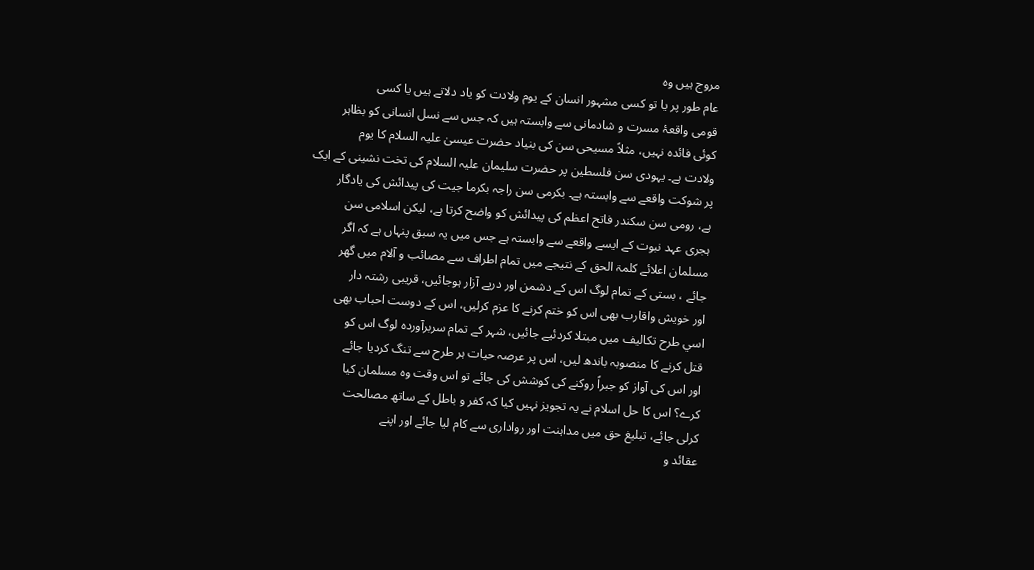مروج ہيں وہ
عام طور پر يا تو کسی مشہور انسان کے يوم ولادت کو ياد دلاتے ہيں يا کسی
قومی واقعۂ مسرت و شادمانی سے وابستہ ہيں کہ جس سے نسل انسانی کو بظاہر
کوئی فائدہ نہيں، مثلاً مسيحی سن کی بنياد حضرت عيسیٰ عليہ السلام کا يوم
ولادت ہے۔ يہودی سن فلسطين پر حضرت سليمان عليہ السلام کی تخت نشينی کے ايک
پر شوکت واقعے سے وابستہ ہے۔ بکرمی سن راجہ بکرما جيت کی پيدائش کی يادگار
ہے، رومی سن سکندر فاتح اعظم کی پيدائش کو واضح کرتا ہے، ليکن اسلامی سن
ہجری عہد نبوت کے ايسے واقعے سے وابستہ ہے جس ميں يہ سبق پنہاں ہے کہ اگر
مسلمان اعلائے کلمۃ الحق کے نتيجے ميں تمام اطراف سے مصائب و آلام ميں گھر
جائے ، بستی کے تمام لوگ اس کے دشمن اور درپے آزار ہوجائيں، قريبی رشتہ دار
اور خويش واقارب بھی اس کو ختم کرنے کا عزم کرليں، اس کے دوست احباب بھی
اسي طرح تکاليف ميں مبتلا کردئيے جائيں، شہر کے تمام سربرآوردہ لوگ اس کو
قتل کرنے کا منصوبہ باندھ ليں، اس پر عرصہ حيات ہر طرح سے تنگ کرديا جائے
اور اس کی آواز کو جبراً روکنے کی کوشش کی جائے تو اس وقت وہ مسلمان کيا
کرے؟ اس کا حل اسلام نے يہ تجويز نہيں کيا کہ کفر و باطل کے ساتھ مصالحت
کرلی جائے، تبليغ حق ميں مداہنت اور رواداری سے کام ليا جائے اور اپنے
عقائد و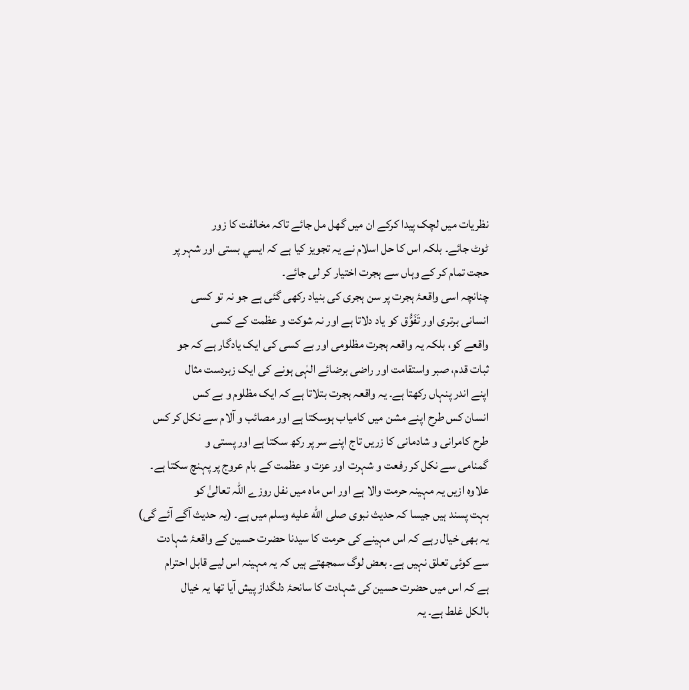نظريات ميں لچک پيدا کرکے ان ميں گھل مل جائے تاکہ مخالفت کا زور
ٹوٹ جائے۔ بلکہ اس کا حل اسلام نے يہ تجويز کيا ہے کہ ايسي بستی اور شہر پر
حجت تمام کر کے وہاں سے ہجرت اختيار کر لی جائے۔
چنانچہ اسی واقعۂ ہجرت پر سن ہجری کی بنياد رکھی گئی ہے جو نہ تو کسی
انسانی برتری اور تَفَوُّق کو ياد دلاتا ہے اور نہ شوکت و عظمت کے کسی
واقعے کو، بلکہ يہ واقعہ ہجرت مظلومی اور بے کسی کی ايک يادگار ہے کہ جو
ثبات قدم، صبر واستقامت اور راضی برضائے الہٰی ہونے کی ايک زبردست مثال
اپنے اندر پنہاں رکھتا ہے۔ يہ واقعہ ہجرت بتلاتا ہے کہ ايک مظلوم و بے کس
انسان کس طرح اپنے مشن ميں کامياب ہوسکتا ہے اور مصائب و آلام سے نکل کر کس
طرح کامرانی و شادمانی کا زريں تاج اپنے سر پر رکھ سکتا ہے اور پستی و
گمنامی سے نکل کر رفعت و شہرت اور عزت و عظمت کے بام عروج پر پہنچ سکتا ہے۔
علاوہ ازيں يہ مہينہ حرمت والا ہے اور اس ماہ ميں نفل روزے اللہ تعالیٰ کو
بہت پسند ہيں جيسا کہ حديث نبوی صلى الله عليه وسلم ميں ہے۔ (يہ حديث آگے آئے گی)
يہ بھی خيال رہے کہ اس مہينے کی حرمت کا سيدنا حضرت حسين کے واقعۂ شہادت
سے کوئی تعلق نہيں ہے۔ بعض لوگ سمجھتے ہيں کہ يہ مہينہ اس ليے قابل احترام
ہے کہ اس ميں حضرت حسين کی شہادت کا سانحۂ دلگداز پيش آيا تھا يہ خيال
بالکل غلط ہے۔ يہ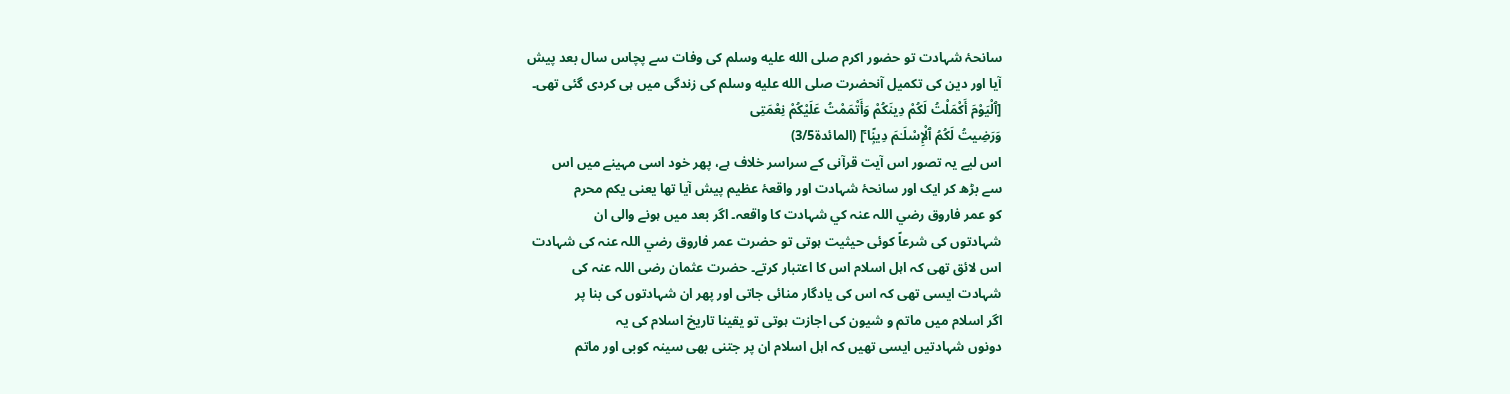سانحۂ شہادت تو حضور اکرم صلى الله عليه وسلم کی وفات سے پچاس سال بعد پيش
آيا اور دين کی تکميل آنحضرت صلى الله عليه وسلم کی زندگی ميں ہی کردی گئی تھی۔
[ٱلْيَوْمَ أَكْمَلْتُ لَكُمْ دِينَكُمْ وَأَتْمَمْتُ عَلَيْكُمْ نِعْمَتِى
وَرَضِيتُ لَكُمُ ٱلْإِسْلَـٰمَ دِينًۭا ۚ] (المائدۃ3/5)
اس ليے يہ تصور اس آيت قرآنی کے سراسر خلاف ہے، پھر خود اسی مہينے ميں اس
سے بڑھ کر ايک اور سانحۂ شہادت اور واقعۂ عظيم پيش آيا تھا يعنی يکم محرم
کو عمر فاروق رضي اللہ عنہ کي شہادت کا واقعہ۔ اگر بعد ميں ہونے والی ان
شہادتوں کی شرعاً کوئی حيثيت ہوتی تو حضرت عمر فاروق رضي اللہ عنہ کی شہادت
اس لائق تھی کہ اہل اسلام اس کا اعتبار کرتے۔ حضرت عثمان رضی اللہ عنہ کی
شہادت ايسی تھی کہ اس کی يادگار منائی جاتی اور پھر ان شہادتوں کی بنا پر
اگر اسلام ميں ماتم و شيون کی اجازت ہوتی تو يقينا تاريخ اسلام کی يہ
دونوں شہادتيں ايسی تھيں کہ اہل اسلام ان پر جتنی بھی سينہ کوبی اور ماتم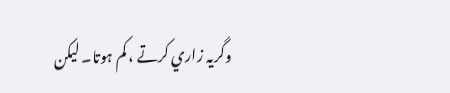وگريہ زاري کرتے ، کم ہوتا۔ ليکن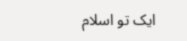ايک تو اسلام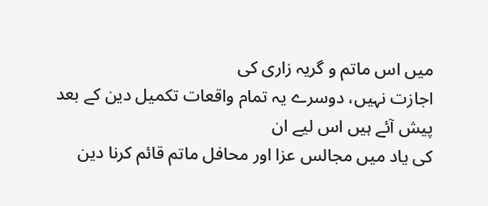ميں اس ماتم و گريہ زاری کی
اجازت نہيں، دوسرے يہ تمام واقعات تکميل دين کے بعد پيش آئے ہيں اس ليے ان
کی ياد ميں مجالس عزا اور محافل ماتم قائم کرنا دين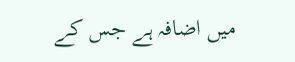ميں اضافہ ہے جس کے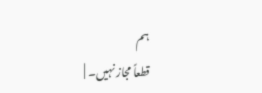ہم
قطعاً مجاز نہيں۔ |